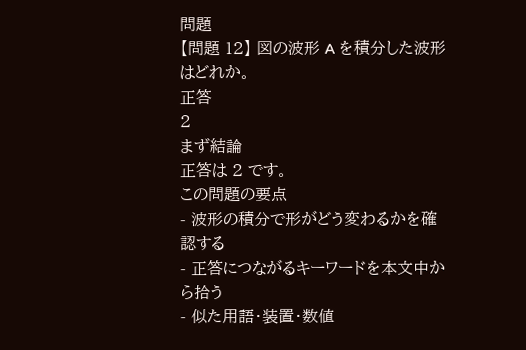問題
【問題 12】 図の波形 A を積分した波形はどれか。
正答
2
まず結論
正答は 2 です。
この問題の要点
- 波形の積分で形がどう変わるかを確認する
- 正答につながるキーワードを本文中から拾う
- 似た用語・装置・数値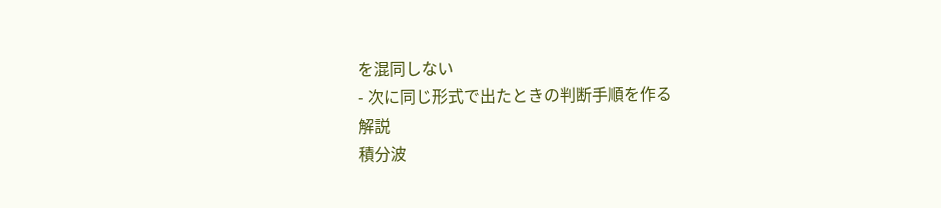を混同しない
- 次に同じ形式で出たときの判断手順を作る
解説
積分波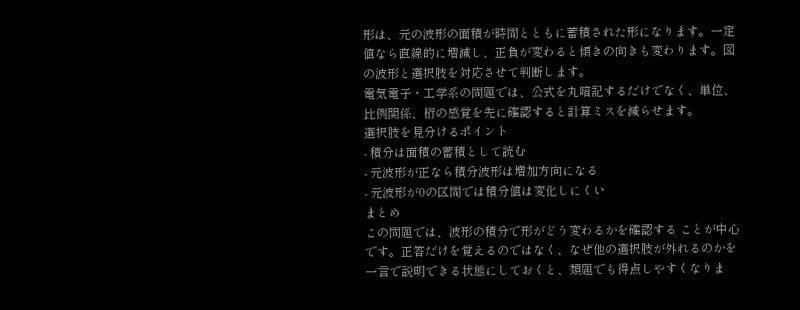形は、元の波形の面積が時間とともに蓄積された形になります。一定値なら直線的に増減し、正負が変わると傾きの向きも変わります。図の波形と選択肢を対応させて判断します。
電気電子・工学系の問題では、公式を丸暗記するだけでなく、単位、比例関係、桁の感覚を先に確認すると計算ミスを減らせます。
選択肢を見分けるポイント
- 積分は面積の蓄積として読む
- 元波形が正なら積分波形は増加方向になる
- 元波形が0の区間では積分値は変化しにくい
まとめ
この問題では、波形の積分で形がどう変わるかを確認する ことが中心です。正答だけを覚えるのではなく、なぜ他の選択肢が外れるのかを一言で説明できる状態にしておくと、類題でも得点しやすくなりま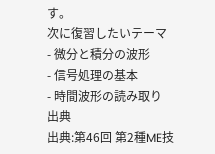す。
次に復習したいテーマ
- 微分と積分の波形
- 信号処理の基本
- 時間波形の読み取り
出典
出典:第46回 第2種ME技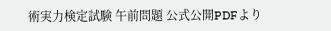術実力検定試験 午前問題 公式公開PDFより